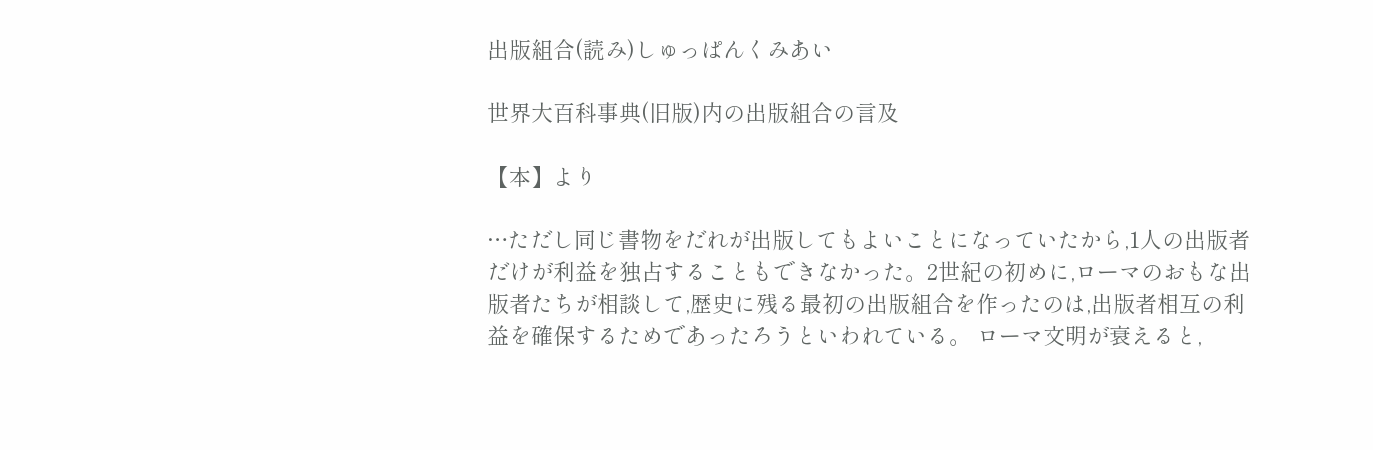出版組合(読み)しゅっぱんくみあい

世界大百科事典(旧版)内の出版組合の言及

【本】より

…ただし同じ書物をだれが出版してもよいことになっていたから,1人の出版者だけが利益を独占することもできなかった。2世紀の初めに,ローマのおもな出版者たちが相談して,歴史に残る最初の出版組合を作ったのは,出版者相互の利益を確保するためであったろうといわれている。 ローマ文明が衰えると,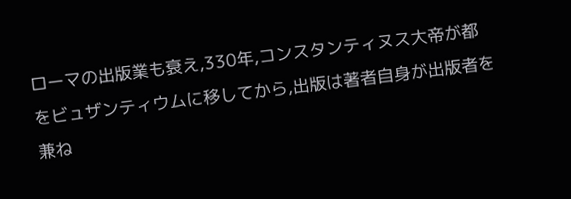ローマの出版業も衰え,330年,コンスタンティヌス大帝が都をビュザンティウムに移してから,出版は著者自身が出版者を兼ね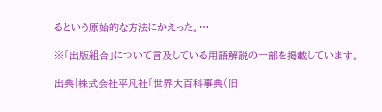るという原始的な方法にかえった。…

※「出版組合」について言及している用語解説の一部を掲載しています。

出典|株式会社平凡社「世界大百科事典(旧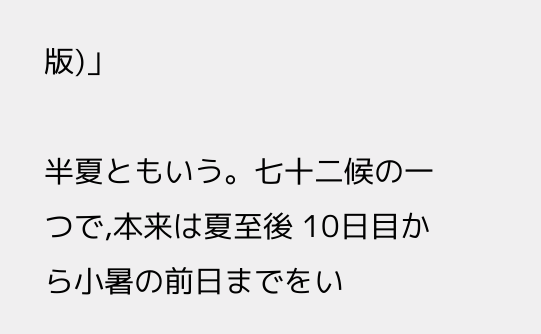版)」

半夏ともいう。七十二候の一つで,本来は夏至後 10日目から小暑の前日までをい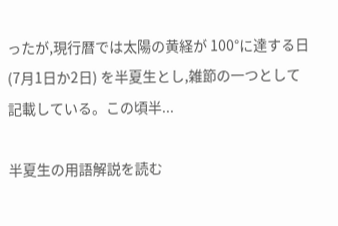ったが,現行暦では太陽の黄経が 100°に達する日 (7月1日か2日) を半夏生とし,雑節の一つとして記載している。この頃半...

半夏生の用語解説を読む